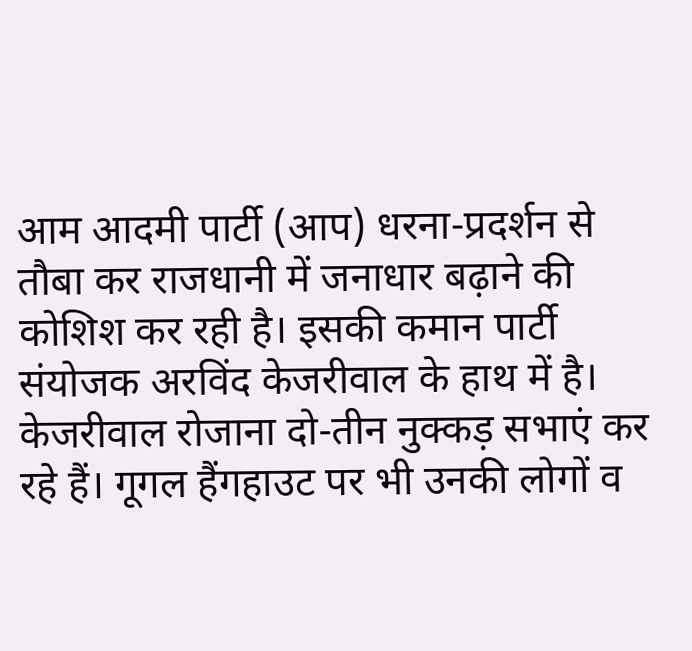आम आदमी पार्टी (आप) धरना-प्रदर्शन से तौबा कर राजधानी में जनाधार बढ़ाने की कोशिश कर रही है। इसकी कमान पार्टी संयोजक अरविंद केजरीवाल के हाथ में है।
केजरीवाल रोजाना दो-तीन नुक्कड़ सभाएं कर रहे हैं। गूगल हैंगहाउट पर भी उनकी लोगों व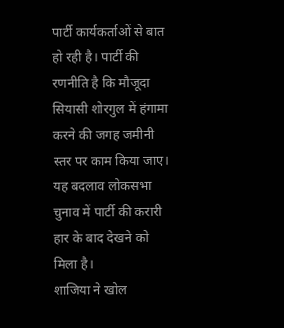पार्टी कार्यकर्ताओं से बात हो रही है। पार्टी की रणनीति है कि मौजूदा सियासी शोरगुल में हंगामा करने की जगह जमीनी स्तर पर काम किया जाए।
यह बदलाव लोकसभा चुनाव में पार्टी की करारी हार के बाद देखने को मिला है।
शाजिया ने खोल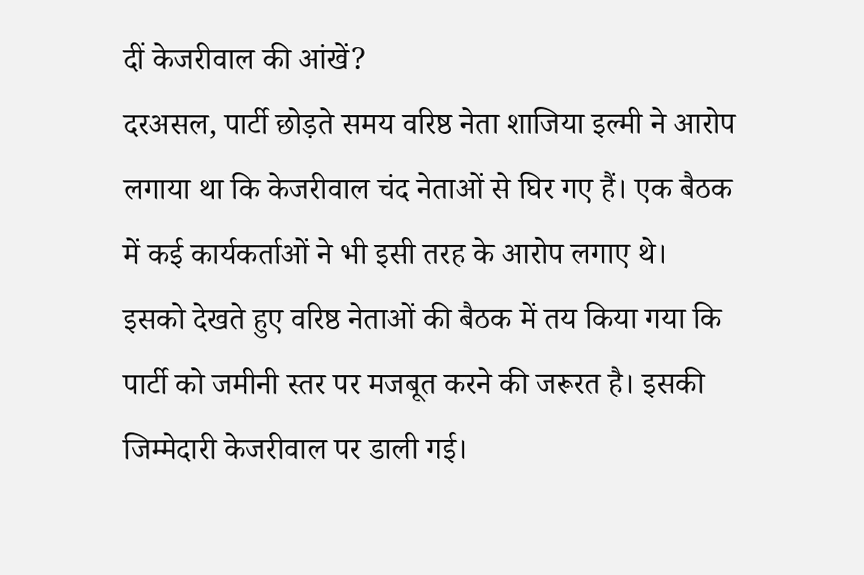दीं केजरीवाल की आंखें?
दरअसल, पार्टी छोड़ते समय वरिष्ठ नेता शाजिया इल्मी ने आरोप लगाया था कि केजरीवाल चंद नेताओं से घिर गए हैं। एक बैठक में कई कार्यकर्ताओं ने भी इसी तरह के आरोप लगाए थे।
इसको देखते हुए वरिष्ठ नेताओं की बैठक में तय किया गया कि पार्टी को जमीनी स्तर पर मजबूत करने की जरूरत है। इसकी जिम्मेदारी केजरीवाल पर डाली गई।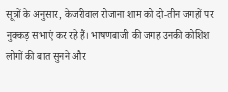सूत्रों के अनुसार, केजरीवाल रोजाना शाम को दो-तीन जगहों पर नुक्कड़ सभाएं कर रहे हैं। भाषणबाजी की जगह उनकी कोशिश लोगों की बात सुनने और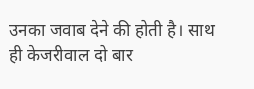उनका जवाब देने की होती है। साथ ही केजरीवाल दो बार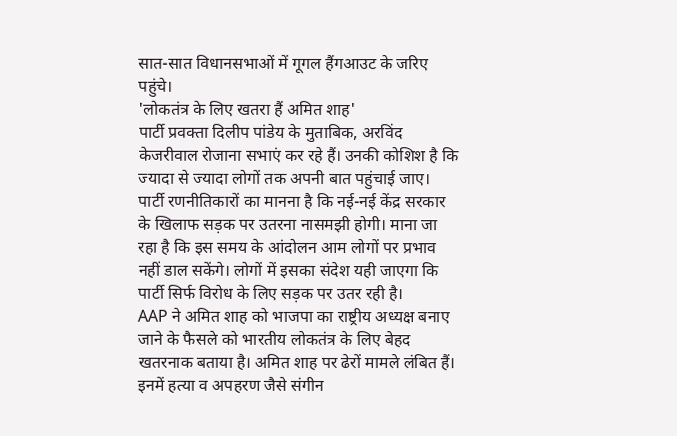सात-सात विधानसभाओं में गूगल हैंगआउट के जरिए पहुंचे।
'लोकतंत्र के लिए खतरा हैं अमित शाह'
पार्टी प्रवक्ता दिलीप पांडेय के मुताबिक, अरविंद केजरीवाल रोजाना सभाएं कर रहे हैं। उनकी कोशिश है कि ज्यादा से ज्यादा लोगों तक अपनी बात पहुंचाई जाए।
पार्टी रणनीतिकारों का मानना है कि नई-नई केंद्र सरकार के खिलाफ सड़क पर उतरना नासमझी होगी। माना जा रहा है कि इस समय के आंदोलन आम लोगों पर प्रभाव नहीं डाल सकेंगे। लोगों में इसका संदेश यही जाएगा कि पार्टी सिर्फ विरोध के लिए सड़क पर उतर रही है।
AAP ने अमित शाह को भाजपा का राष्ट्रीय अध्यक्ष बनाए जाने के फैसले को भारतीय लोकतंत्र के लिए बेहद खतरनाक बताया है। अमित शाह पर ढेरों मामले लंबित हैं। इनमें हत्या व अपहरण जैसे संगीन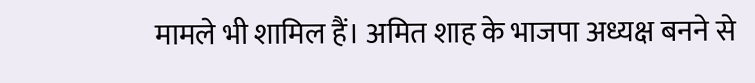मामले भी शामिल हैं। अमित शाह के भाजपा अध्यक्ष बनने से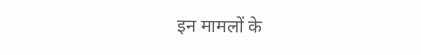इन मामलों के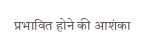प्रभावित होने की आशंका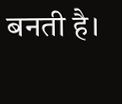बनती है।